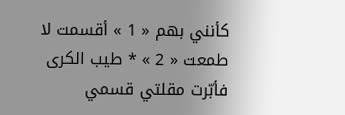كأنني بهم « 1 » أقسمت لا طمعت « 2 » * طيب الكرى فأبّرت مقلتي قسمي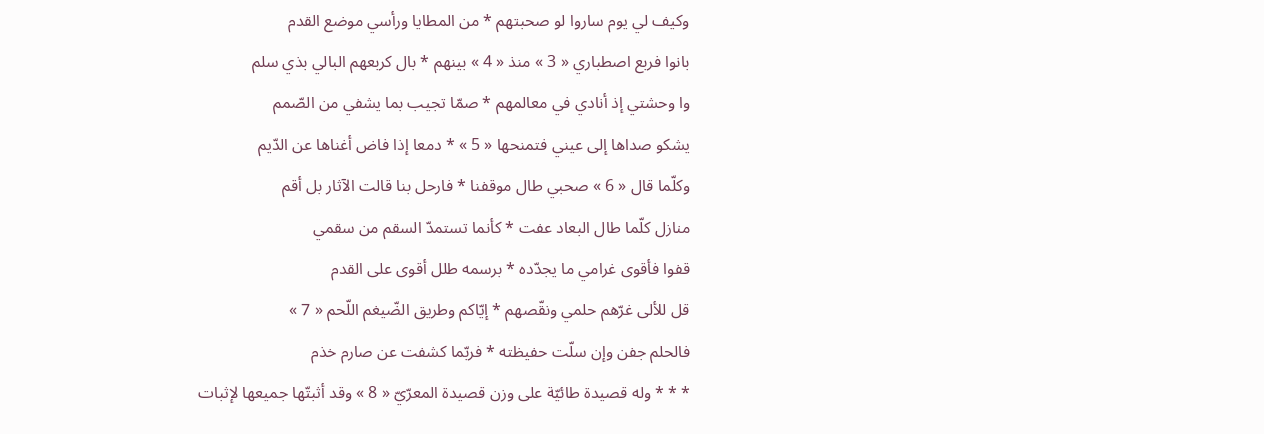وكيف لي يوم ساروا لو صحبتهم * من المطايا ورأسي موضع القدم
بانوا فربع اصطباري « 3 » منذ « 4 » بينهم * بال كربعهم البالي بذي سلم
وا وحشتي إذ أنادي في معالمهم * صمّا تجيب بما يشفي من الصّمم
يشكو صداها إلى عيني فتمنحها « 5 » * دمعا إذا فاض أغناها عن الدّيم
وكلّما قال « 6 » صحبي طال موقفنا * فارحل بنا قالت الآثار بل أقم
منازل كلّما طال البعاد عفت * كأنما تستمدّ السقم من سقمي
قفوا فأقوى غرامي ما يجدّده * برسمه طلل أقوى على القدم
قل للألى غرّهم حلمي ونقّصهم * إيّاكم وطريق الضّيغم اللّحم « 7 »
فالحلم جفن وإن سلّت حفيظته * فربّما كشفت عن صارم خذم
* * * وله قصيدة طائيّة على وزن قصيدة المعرّيّ « 8 » وقد أثبتّها جميعها لإثبات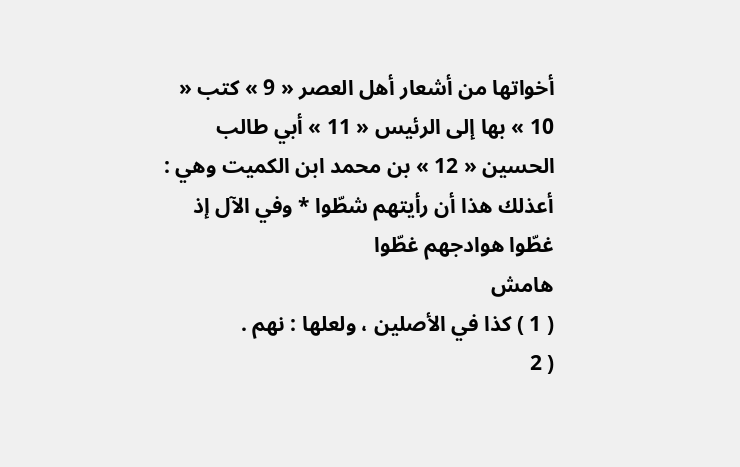أخواتها من أشعار أهل العصر « 9 » كتب « 10 » بها إلى الرئيس « 11 » أبي طالب الحسين « 12 » بن محمد ابن الكميت وهي :
أعذلك هذا أن رأيتهم شطّوا * وفي الآل إذ غطّوا هوادجهم غطّوا
هامش
( 1 ) كذا في الأصلين ، ولعلها : نهم .
( 2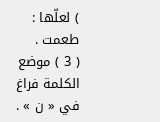) لعلّها : طعمت .
( 3 ) موضع الكلمة فراغ في « ن » .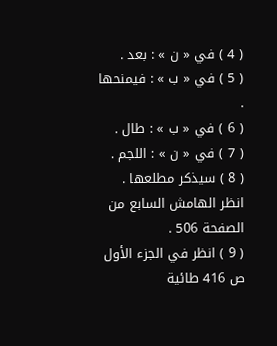( 4 ) في « ن » : بعد .
( 5 ) في « ب » : فيمنحها .
( 6 ) في « ب » : طال .
( 7 ) في « ن » : اللجم .
( 8 ) سيذكر مطلعها . انظر الهامش السابع من الصفحة 506 .
( 9 ) انظر في الجزء الأول ص 416 طائية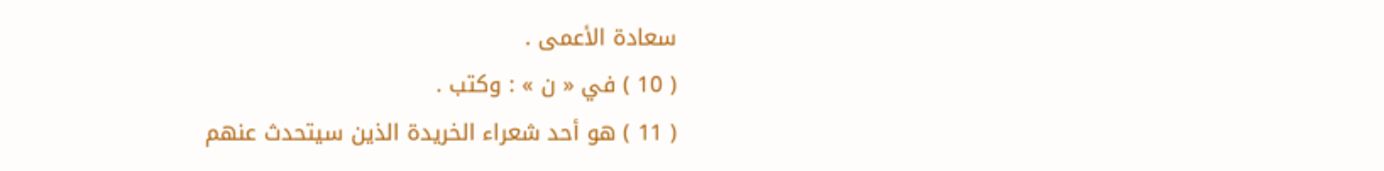سعادة الأعمى .
( 10 ) في « ن » : وكتب .
( 11 ) هو أحد شعراء الخريدة الذين سيتحدث عنهم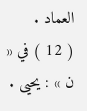العماد .
( 12 ) في « ن » : يحيى .